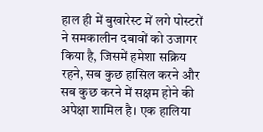हाल ही में बुखारेस्ट में लगे पोस्टरों ने समकालीन दबावों को उजागर किया है, जिसमें हमेशा सक्रिय रहने, सब कुछ हासिल करने और सब कुछ करने में सक्षम होने की अपेक्षा शामिल है। एक हालिया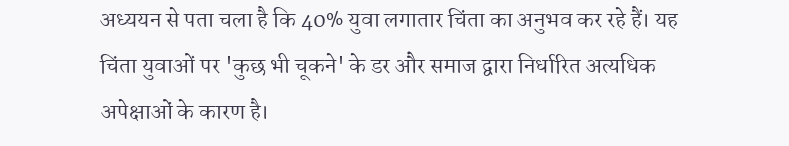अध्ययन से पता चला है कि 40% युवा लगातार चिंता का अनुभव कर रहे हैं। यह चिंता युवाओं पर 'कुछ भी चूकने' के डर और समाज द्वारा निर्धारित अत्यधिक अपेक्षाओं के कारण है।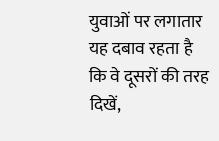युवाओं पर लगातार यह दबाव रहता है कि वे दूसरों की तरह दिखें,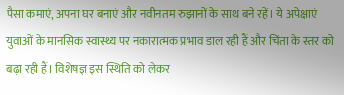पैसा कमाएं, अपना घर बनाएं और नवीनतम रुझानों के साथ बने रहें। ये अपेक्षाएं युवाओं के मानसिक स्वास्थ्य पर नकारात्मक प्रभाव डाल रही हैं और चिंता के स्तर को बढ़ा रही हैं। विशेषज्ञ इस स्थिति को लेकर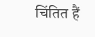चिंतित हैं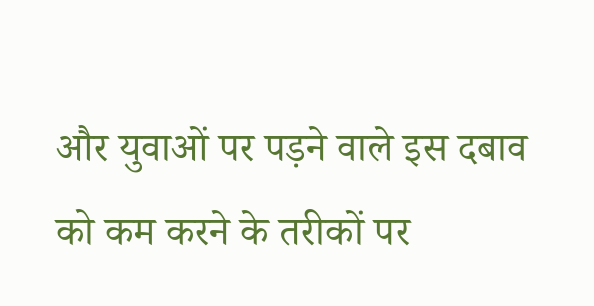और युवाओं पर पड़ने वाले इस दबाव को कम करने के तरीकों पर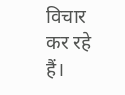विचार कर रहे हैं।